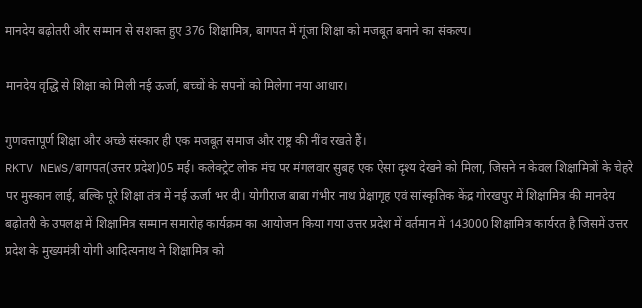मानदेय बढ़ोतरी और सम्मान से सशक्त हुए 376 शिक्षामित्र, बागपत में गूंजा शिक्षा को मजबूत बनाने का संकल्प।

मानदेय वृद्धि से शिक्षा को मिली नई ऊर्जा, बच्चों के सपनों को मिलेगा नया आधार।

गुणवत्तापूर्ण शिक्षा और अच्छे संस्कार ही एक मजबूत समाज और राष्ट्र की नींव रखते हैं।
RKTV NEWS/बागपत(उत्तर प्रदेश)05 मई। कलेक्ट्रेट लोक मंच पर मंगलवार सुबह एक ऐसा दृश्य देखने को मिला, जिसने न केवल शिक्षामित्रों के चेहरे पर मुस्कान लाई, बल्कि पूरे शिक्षा तंत्र में नई ऊर्जा भर दी। योगीराज बाबा गंभीर नाथ प्रेक्षागृह एवं सांस्कृतिक केंद्र गोरखपुर में शिक्षामित्र की मानदेय बढ़ोतरी के उपलक्ष में शिक्षामित्र सम्मान समारोह कार्यक्रम का आयोजन किया गया उत्तर प्रदेश में वर्तमान में 143000 शिक्षामित्र कार्यरत है जिसमें उत्तर प्रदेश के मुख्यमंत्री योगी आदित्यनाथ ने शिक्षामित्र को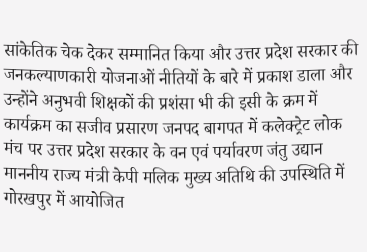सांकेतिक चेक देकर सम्मानित किया और उत्तर प्रदेश सरकार की जनकल्याणकारी योजनाओं नीतियों के बारे में प्रकाश डाला और उन्होंने अनुभवी शिक्षकों की प्रशंसा भी की इसी के क्रम में कार्यक्रम का सजीव प्रसारण जनपद बागपत में कलेक्ट्रेट लोक मंच पर उत्तर प्रदेश सरकार के वन एवं पर्यावरण जंतु उद्यान माननीय राज्य मंत्री केपी मलिक मुख्य अतिथि की उपस्थिति में गोरखपुर में आयोजित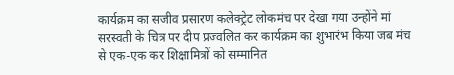कार्यक्रम का सजीव प्रसारण कलेक्ट्रेट लोकमंच पर देखा गया उन्होंने मां सरस्वती के चित्र पर दीप प्रज्वलित कर कार्यक्रम का शुभारंभ किया जब मंच से एक-एक कर शिक्षामित्रों को सम्मानित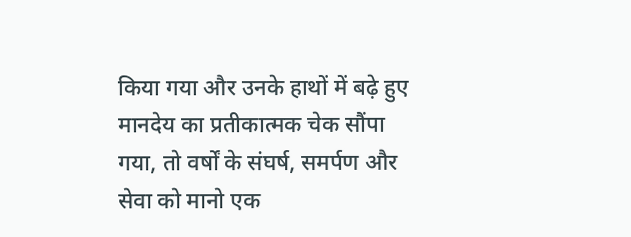किया गया और उनके हाथों में बढ़े हुए मानदेय का प्रतीकात्मक चेक सौंपा गया, तो वर्षों के संघर्ष, समर्पण और सेवा को मानो एक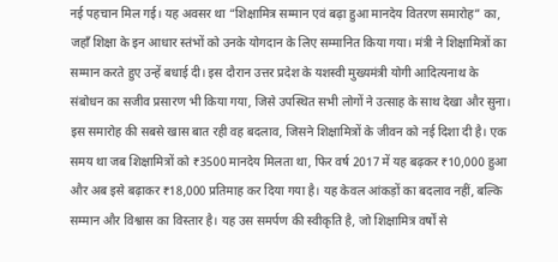नई पहचान मिल गई। यह अवसर था “शिक्षामित्र सम्मान एवं बढ़ा हुआ मानदेय वितरण समारोह” का, जहाँ शिक्षा के इन आधार स्तंभों को उनके योगदान के लिए सम्मानित किया गया। मंत्री ने शिक्षामित्रों का सम्मान करते हुए उन्हें बधाई दी। इस दौरान उत्तर प्रदेश के यशस्वी मुख्यमंत्री योगी आदित्यनाथ के संबोधन का सजीव प्रसारण भी किया गया, जिसे उपस्थित सभी लोगों ने उत्साह के साथ देखा और सुना।
इस समारोह की सबसे खास बात रही वह बदलाव, जिसने शिक्षामित्रों के जीवन को नई दिशा दी है। एक समय था जब शिक्षामित्रों को ₹3500 मानदेय मिलता था, फिर वर्ष 2017 में यह बढ़कर ₹10,000 हुआ और अब इसे बढ़ाकर ₹18,000 प्रतिमाह कर दिया गया है। यह केवल आंकड़ों का बदलाव नहीं, बल्कि सम्मान और विश्वास का विस्तार है। यह उस समर्पण की स्वीकृति है, जो शिक्षामित्र वर्षों से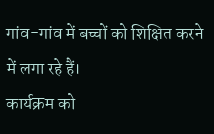गांव-गांव में बच्चों को शिक्षित करने में लगा रहे हैं।
कार्यक्रम को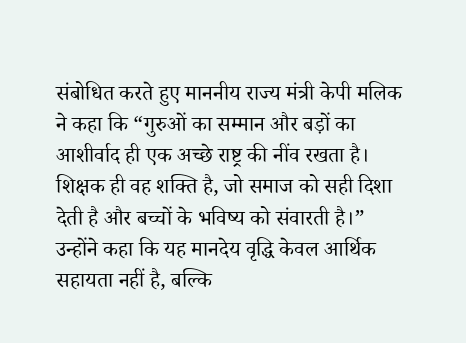संबोधित करते हुए माननीय राज्य मंत्री केपी मलिक ने कहा कि “गुरुओं का सम्मान और बड़ों का आशीर्वाद ही एक अच्छे राष्ट्र की नींव रखता है। शिक्षक ही वह शक्ति है, जो समाज को सही दिशा देती है और बच्चों के भविष्य को संवारती है।” उन्होंने कहा कि यह मानदेय वृद्धि केवल आर्थिक सहायता नहीं है, बल्कि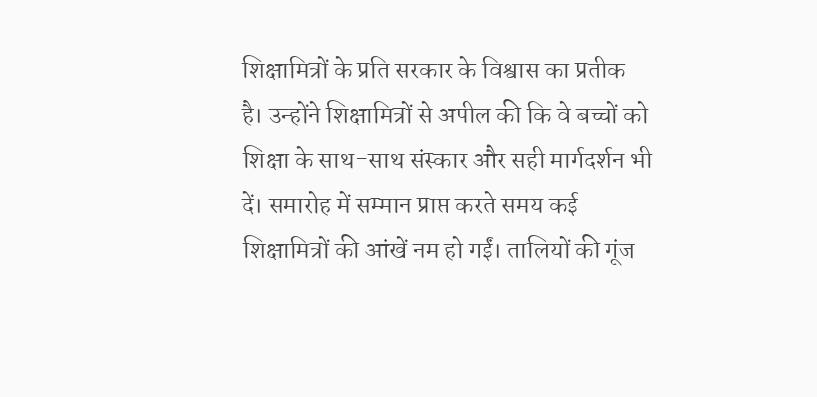शिक्षामित्रों के प्रति सरकार के विश्वास का प्रतीक है। उन्होंने शिक्षामित्रों से अपील की कि वे बच्चों को शिक्षा के साथ-साथ संस्कार और सही मार्गदर्शन भी दें। समारोह में सम्मान प्राप्त करते समय कई शिक्षामित्रों की आंखें नम हो गईं। तालियों की गूंज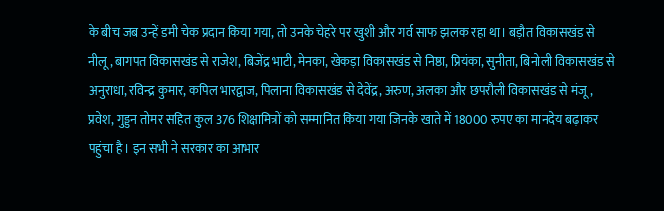के बीच जब उन्हें डमी चेक प्रदान किया गया, तो उनके चेहरे पर खुशी और गर्व साफ झलक रहा था। बड़ौत विकासखंड से नीलू, बागपत विकासखंड से राजेश, बिजेंद्र भाटी, मेनका, खेकड़ा विकासखंड से निष्ठा, प्रियंका, सुनीता, बिनोली विकासखंड से अनुराधा, रविन्द्र कुमार, कपिल भारद्वाज, पिलाना विकासखंड से देवेंद्र, अरुण, अलका और छपरौली विकासखंड से मंजू, प्रवेश, गुड्डन तोमर सहित कुल 376 शिक्षामित्रों को सम्मानित किया गया जिनके खाते में 18000 रुपए का मानदेय बढ़ाकर पहुंचा है। इन सभी ने सरकार का आभार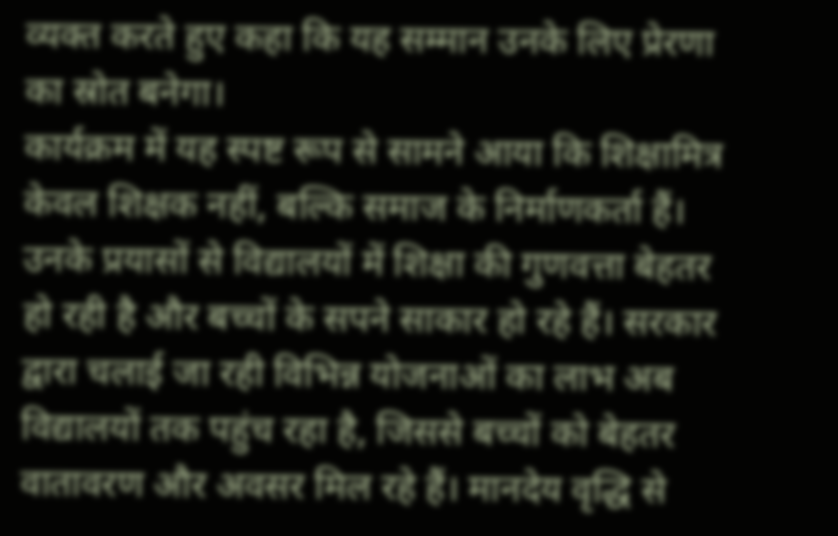व्यक्त करते हुए कहा कि यह सम्मान उनके लिए प्रेरणा का स्रोत बनेगा।
कार्यक्रम में यह स्पष्ट रूप से सामने आया कि शिक्षामित्र केवल शिक्षक नहीं, बल्कि समाज के निर्माणकर्ता हैं। उनके प्रयासों से विद्यालयों में शिक्षा की गुणवत्ता बेहतर हो रही है और बच्चों के सपने साकार हो रहे हैं। सरकार द्वारा चलाई जा रही विभिन्न योजनाओं का लाभ अब विद्यालयों तक पहुंच रहा है, जिससे बच्चों को बेहतर वातावरण और अवसर मिल रहे हैं। मानदेय वृद्धि से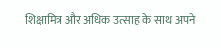शिक्षामित्र और अधिक उत्साह के साथ अपने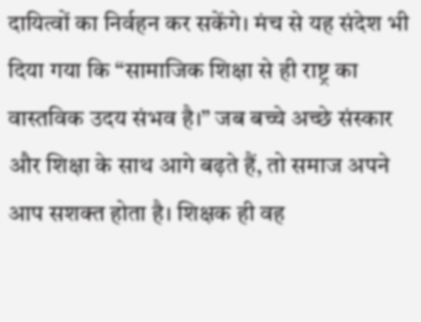दायित्वों का निर्वहन कर सकेंगे। मंच से यह संदेश भी दिया गया कि “सामाजिक शिक्षा से ही राष्ट्र का वास्तविक उदय संभव है।” जब बच्चे अच्छे संस्कार और शिक्षा के साथ आगे बढ़ते हैं, तो समाज अपने आप सशक्त होता है। शिक्षक ही वह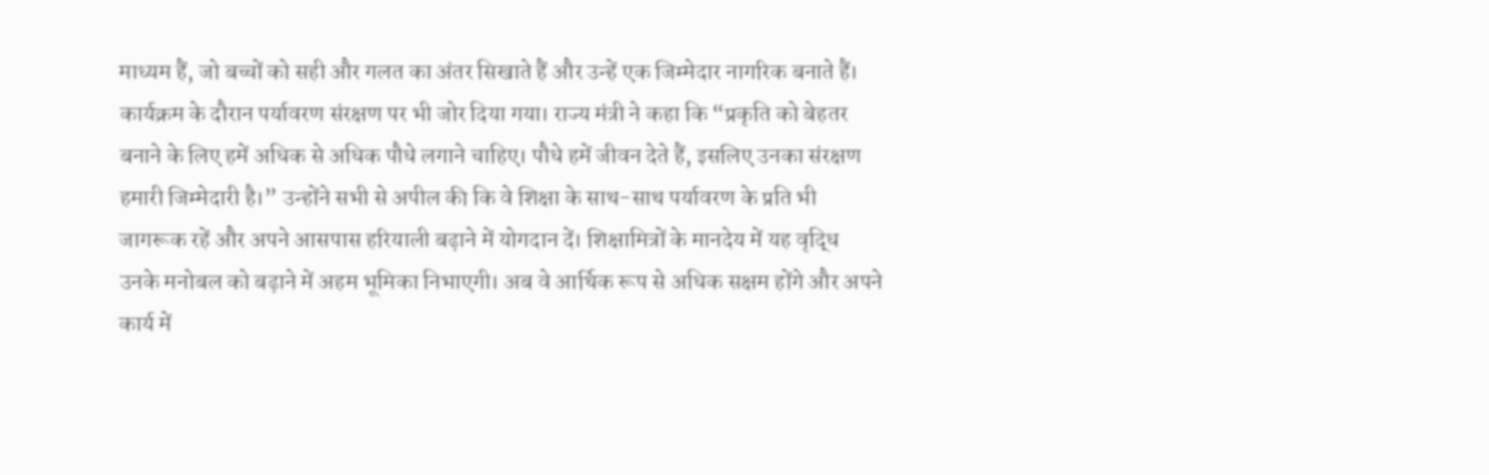माध्यम हैं, जो बच्चों को सही और गलत का अंतर सिखाते हैं और उन्हें एक जिम्मेदार नागरिक बनाते हैं।
कार्यक्रम के दौरान पर्यावरण संरक्षण पर भी जोर दिया गया। राज्य मंत्री ने कहा कि “प्रकृति को बेहतर बनाने के लिए हमें अधिक से अधिक पौधे लगाने चाहिए। पौधे हमें जीवन देते हैं, इसलिए उनका संरक्षण हमारी जिम्मेदारी है।” उन्होंने सभी से अपील की कि वे शिक्षा के साथ-साथ पर्यावरण के प्रति भी जागरूक रहें और अपने आसपास हरियाली बढ़ाने में योगदान दें। शिक्षामित्रों के मानदेय में यह वृद्धि उनके मनोबल को बढ़ाने में अहम भूमिका निभाएगी। अब वे आर्थिक रूप से अधिक सक्षम होंगे और अपने कार्य में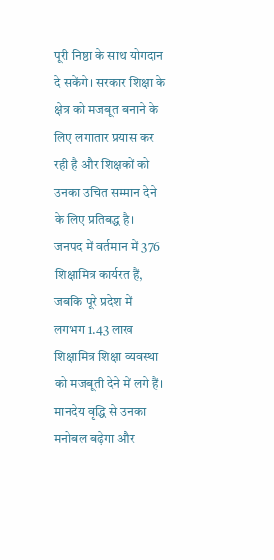पूरी निष्ठा के साथ योगदान दे सकेंगे। सरकार शिक्षा के क्षेत्र को मजबूत बनाने के लिए लगातार प्रयास कर रही है और शिक्षकों को उनका उचित सम्मान देने के लिए प्रतिबद्ध है।
जनपद में वर्तमान में 376 शिक्षामित्र कार्यरत हैं, जबकि पूरे प्रदेश में लगभग 1.43 लाख शिक्षामित्र शिक्षा व्यवस्था को मजबूती देने में लगे हैं। मानदेय वृद्धि से उनका मनोबल बढ़ेगा और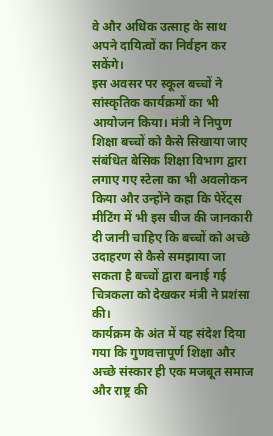वे और अधिक उत्साह के साथ अपने दायित्वों का निर्वहन कर सकेंगे।
इस अवसर पर स्कूल बच्चों ने सांस्कृतिक कार्यक्रमों का भी आयोजन किया। मंत्री ने निपुण शिक्षा बच्चों को कैसे सिखाया जाए संबंधित बेसिक शिक्षा विभाग द्वारा लगाए गए स्टेला का भी अवलोकन किया और उन्होंने कहा कि पेरेंट्स मीटिंग में भी इस चीज की जानकारी दी जानी चाहिए कि बच्चों को अच्छे उदाहरण से कैसे समझाया जा सकता है बच्चों द्वारा बनाई गई चित्रकला को देखकर मंत्री ने प्रशंसा की।
कार्यक्रम के अंत में यह संदेश दिया गया कि गुणवत्तापूर्ण शिक्षा और अच्छे संस्कार ही एक मजबूत समाज और राष्ट्र की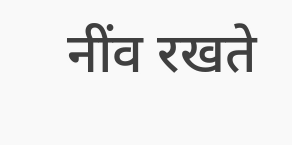नींव रखते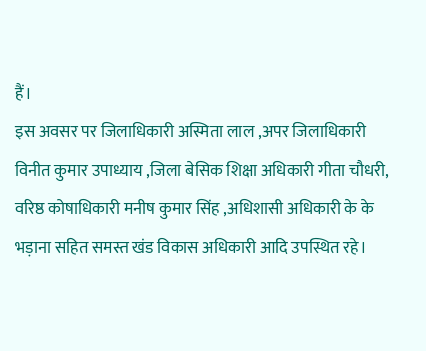हैं।
इस अवसर पर जिलाधिकारी अस्मिता लाल ,अपर जिलाधिकारी विनीत कुमार उपाध्याय ,जिला बेसिक शिक्षा अधिकारी गीता चौधरी, वरिष्ठ कोषाधिकारी मनीष कुमार सिंह ,अधिशासी अधिकारी के के भड़ाना सहित समस्त खंड विकास अधिकारी आदि उपस्थित रहे।